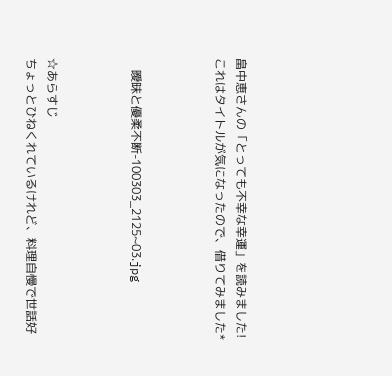畠中恵さんの「とっても不幸な幸運」を読みました!
これはタイトルが気になったので、借りてみました*



    曖昧と優柔不断-100303_2125~03.jpg



☆あらすじ
ちょっとひねくれているけれど、料理自慢で世話好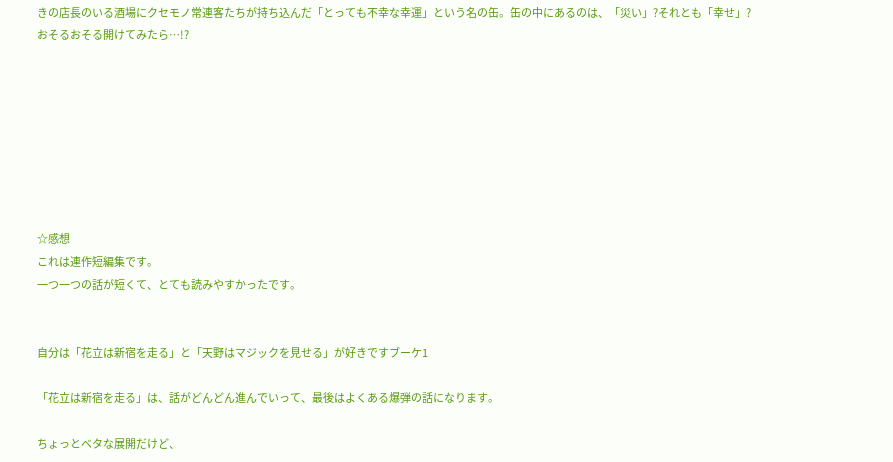きの店長のいる酒場にクセモノ常連客たちが持ち込んだ「とっても不幸な幸運」という名の缶。缶の中にあるのは、「災い」?それとも「幸せ」?おそるおそる開けてみたら…!?








☆感想
これは連作短編集です。
一つ一つの話が短くて、とても読みやすかったです。


自分は「花立は新宿を走る」と「天野はマジックを見せる」が好きですブーケ1

「花立は新宿を走る」は、話がどんどん進んでいって、最後はよくある爆弾の話になります。

ちょっとベタな展開だけど、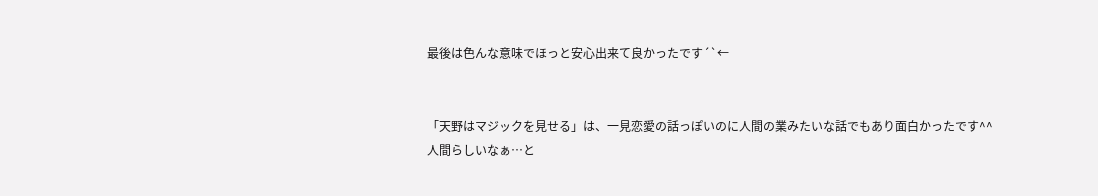最後は色んな意味でほっと安心出来て良かったです´`←


「天野はマジックを見せる」は、一見恋愛の話っぽいのに人間の業みたいな話でもあり面白かったです^^
人間らしいなぁ…と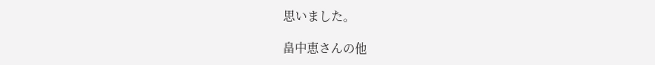思いました。

畠中恵さんの他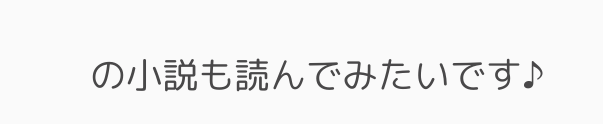の小説も読んでみたいです♪